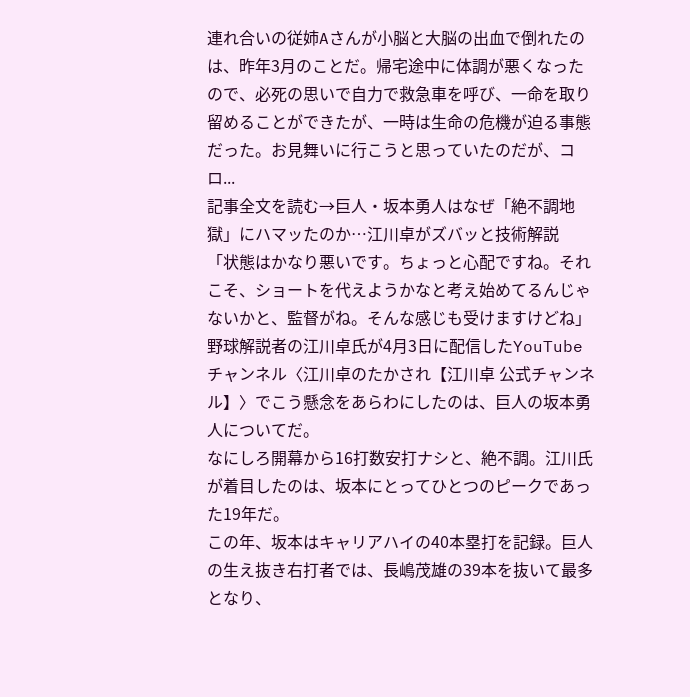連れ合いの従姉Aさんが小脳と大脳の出血で倒れたのは、昨年3月のことだ。帰宅途中に体調が悪くなったので、必死の思いで自力で救急車を呼び、一命を取り留めることができたが、一時は生命の危機が迫る事態だった。お見舞いに行こうと思っていたのだが、コロ...
記事全文を読む→巨人・坂本勇人はなぜ「絶不調地獄」にハマッたのか…江川卓がズバッと技術解説
「状態はかなり悪いです。ちょっと心配ですね。それこそ、ショートを代えようかなと考え始めてるんじゃないかと、監督がね。そんな感じも受けますけどね」
野球解説者の江川卓氏が4月3日に配信したYouTubeチャンネル〈江川卓のたかされ【江川卓 公式チャンネル】〉でこう懸念をあらわにしたのは、巨人の坂本勇人についてだ。
なにしろ開幕から16打数安打ナシと、絶不調。江川氏が着目したのは、坂本にとってひとつのピークであった19年だ。
この年、坂本はキャリアハイの40本塁打を記録。巨人の生え抜き右打者では、長嶋茂雄の39本を抜いて最多となり、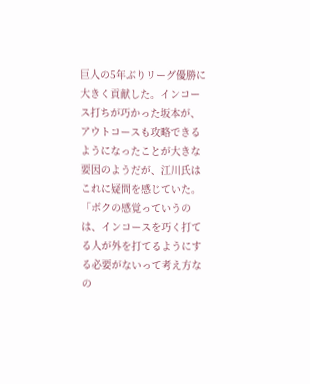巨人の5年ぶりリーグ優勝に大きく貢献した。インコース打ちが巧かった坂本が、アウトコースも攻略できるようになったことが大きな要因のようだが、江川氏はこれに疑問を感じていた。
「ボクの感覚っていうのは、インコースを巧く打てる人が外を打てるようにする必要がないって考え方なの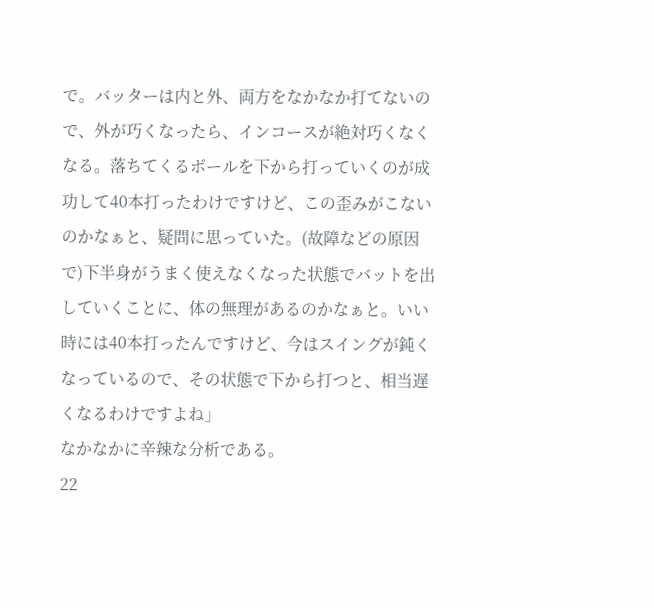で。バッターは内と外、両方をなかなか打てないので、外が巧くなったら、インコースが絶対巧くなくなる。落ちてくるボールを下から打っていくのが成功して40本打ったわけですけど、この歪みがこないのかなぁと、疑問に思っていた。(故障などの原因で)下半身がうまく使えなくなった状態でバットを出していくことに、体の無理があるのかなぁと。いい時には40本打ったんですけど、今はスイングが鈍くなっているので、その状態で下から打つと、相当遅くなるわけですよね」
なかなかに辛辣な分析である。
22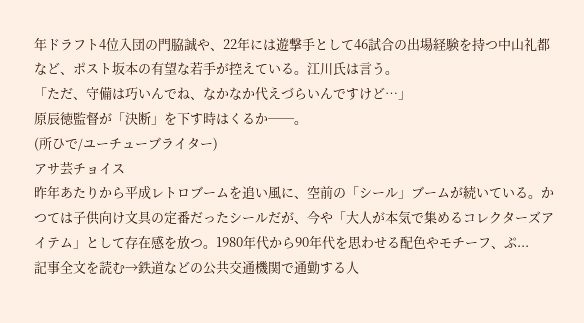年ドラフト4位入団の門脇誠や、22年には遊撃手として46試合の出場経験を持つ中山礼都など、ポスト坂本の有望な若手が控えている。江川氏は言う。
「ただ、守備は巧いんでね、なかなか代えづらいんですけど…」
原辰徳監督が「決断」を下す時はくるか──。
(所ひで/ユーチューブライター)
アサ芸チョイス
昨年あたりから平成レトロブームを追い風に、空前の「シール」ブームが続いている。かつては子供向け文具の定番だったシールだが、今や「大人が本気で集めるコレクターズアイテム」として存在感を放つ。1980年代から90年代を思わせる配色やモチーフ、ぷ...
記事全文を読む→鉄道などの公共交通機関で通勤する人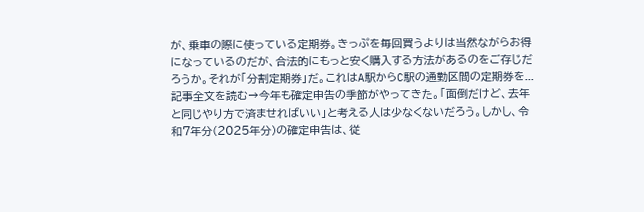が、乗車の際に使っている定期券。きっぷを毎回買うよりは当然ながらお得になっているのだが、合法的にもっと安く購入する方法があるのをご存じだろうか。それが「分割定期券」だ。これはA駅からC駅の通勤区間の定期券を...
記事全文を読む→今年も確定申告の季節がやってきた。「面倒だけど、去年と同じやり方で済ませればいい」と考える人は少なくないだろう。しかし、令和7年分(2025年分)の確定申告は、従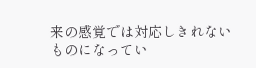来の感覚では対応しきれないものになってい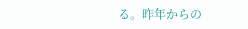る。昨年からの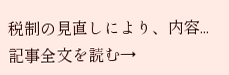税制の見直しにより、内容...
記事全文を読む→